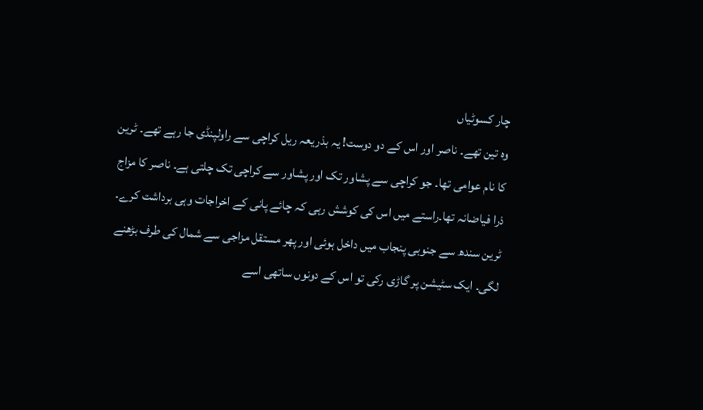چار کسوٹیاں
وہ تین تھے۔ ناصر اور اس کے دو دوست! یہ بذریعہ ریل کراچی سے راولپنڈی جا رہے تھے۔ ٹرین کا نام عوامی تھا۔ جو کراچی سے پشاور تک اور پشاور سے کراچی تک چلتی ہے۔ ناصر کا مزاج ذرا فیاضانہ تھا۔راستے میں اس کی کوشش رہی کہ چائے پانی کے اخراجات وہی برداشت کرے۔ ٹرین سندھ سے جنوبی پنجاب میں داخل ہوئی اور پھر مستقل مزاجی سے شمال کی طرف بڑھنے لگی۔ ایک سٹیشن پر گاڑی رکی تو اس کے دونوں ساتھی اسے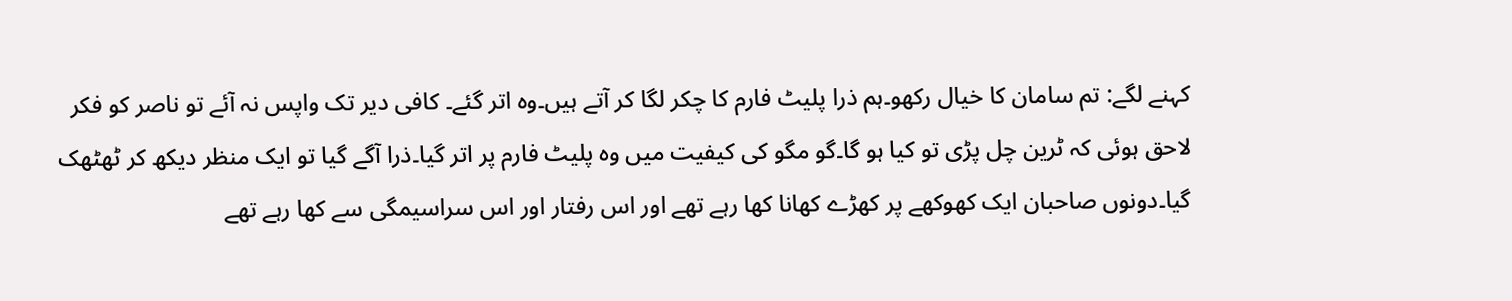کہنے لگے: تم سامان کا خیال رکھو۔ہم ذرا پلیٹ فارم کا چکر لگا کر آتے ہیں۔وہ اتر گئے۔ کافی دیر تک واپس نہ آئے تو ناصر کو فکر لاحق ہوئی کہ ٹرین چل پڑی تو کیا ہو گا۔گو مگو کی کیفیت میں وہ پلیٹ فارم پر اتر گیا۔ذرا آگے گیا تو ایک منظر دیکھ کر ٹھٹھک گیا۔دونوں صاحبان ایک کھوکھے پر کھڑے کھانا کھا رہے تھے اور اس رفتار اور اس سراسیمگی سے کھا رہے تھے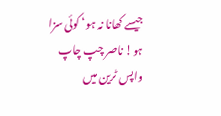جیسے کھانا نہ ہو‘ کوئی سزا ہو! ناصر چپ چاپ واپس ٹرین میں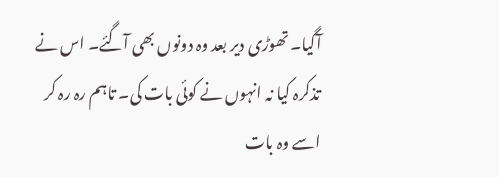آگیا۔ تھوڑی دیر بعد وہ دونوں بھی آگئے۔ اس نے تذکرہ کیا نہ انہوں نے کوئی بات کی۔ تاہم رہ رہ کر اسے وہ بات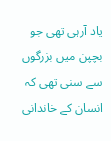یاد آرہی تھی جو بچپن میں بزرگوں سے سنی تھی کہ انسان کے خاندانی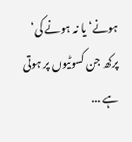ہونے‘ یا نہ ہونے کی‘ پرکھ جن کسوٹیوں پر ہوتی ہے ...